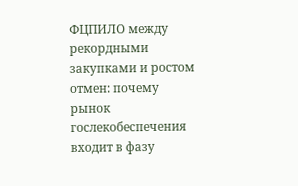ФЦПИЛО между рекордными закупками и ростом отмен: почему рынок гослекобеспечения входит в фазу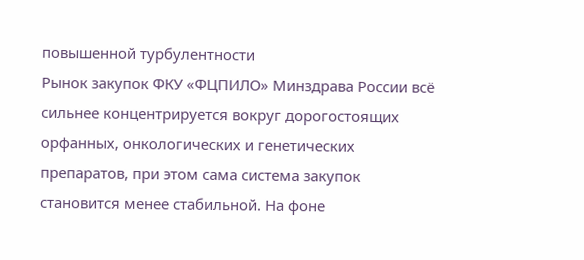повышенной турбулентности
Рынок закупок ФКУ «ФЦПИЛО» Минздрава России всё сильнее концентрируется вокруг дорогостоящих орфанных, онкологических и генетических препаратов, при этом сама система закупок становится менее стабильной. На фоне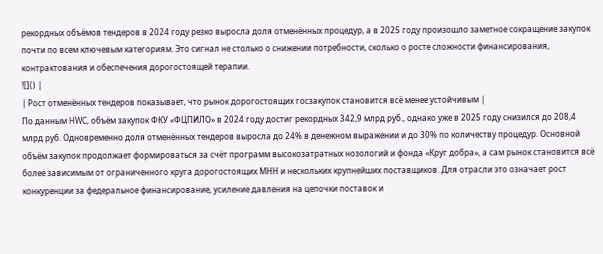рекордных объёмов тендеров в 2024 году резко выросла доля отменённых процедур, а в 2025 году произошло заметное сокращение закупок почти по всем ключевым категориям. Это сигнал не столько о снижении потребности, сколько о росте сложности финансирования, контрактования и обеспечения дорогостоящей терапии.
![]() |
| Рост отменённых тендеров показывает, что рынок дорогостоящих госзакупок становится всё менее устойчивым |
По данным HWC, объём закупок ФКУ «ФЦПИЛО» в 2024 году достиг рекордных 342,9 млрд руб., однако уже в 2025 году снизился до 208,4 млрд руб. Одновременно доля отменённых тендеров выросла до 24% в денежном выражении и до 30% по количеству процедур. Основной объём закупок продолжает формироваться за счёт программ высокозатратных нозологий и фонда «Круг добра», а сам рынок становится всё более зависимым от ограниченного круга дорогостоящих МНН и нескольких крупнейших поставщиков. Для отрасли это означает рост конкуренции за федеральное финансирование, усиление давления на цепочки поставок и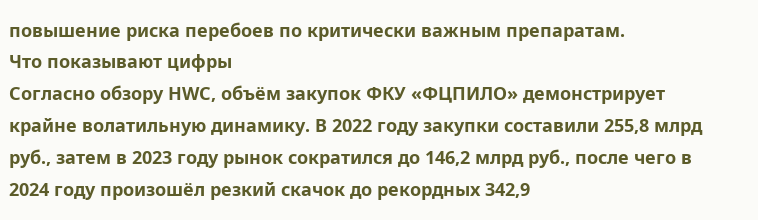повышение риска перебоев по критически важным препаратам.
Что показывают цифры
Согласно обзору HWC, объём закупок ФКУ «ФЦПИЛО» демонстрирует крайне волатильную динамику. В 2022 году закупки составили 255,8 млрд руб., затем в 2023 году рынок сократился до 146,2 млрд руб., после чего в 2024 году произошёл резкий скачок до рекордных 342,9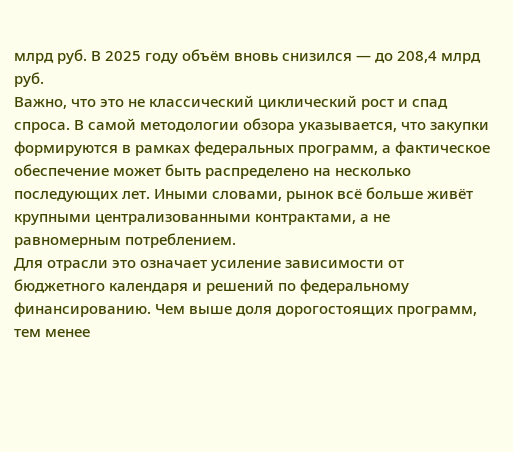млрд руб. В 2025 году объём вновь снизился — до 208,4 млрд руб.
Важно, что это не классический циклический рост и спад спроса. В самой методологии обзора указывается, что закупки формируются в рамках федеральных программ, а фактическое обеспечение может быть распределено на несколько последующих лет. Иными словами, рынок всё больше живёт крупными централизованными контрактами, а не равномерным потреблением.
Для отрасли это означает усиление зависимости от бюджетного календаря и решений по федеральному финансированию. Чем выше доля дорогостоящих программ, тем менее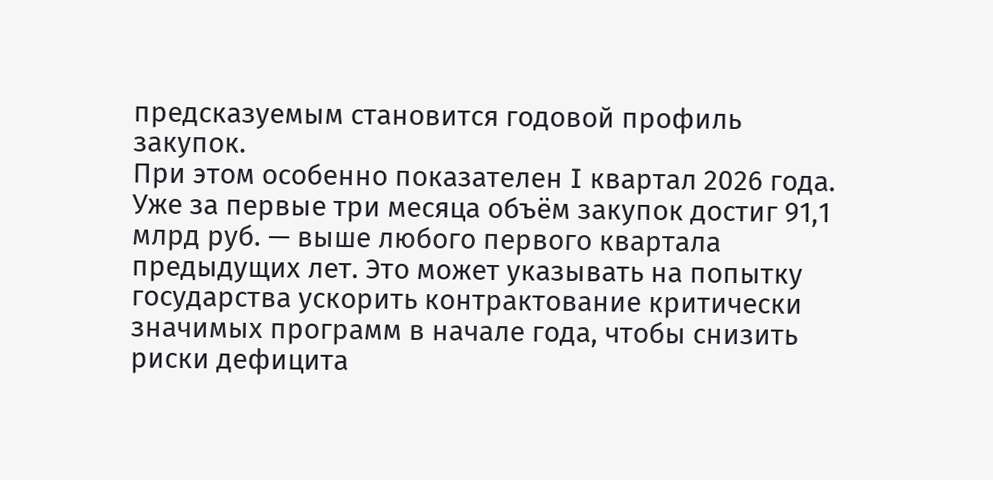предсказуемым становится годовой профиль закупок.
При этом особенно показателен I квартал 2026 года. Уже за первые три месяца объём закупок достиг 91,1 млрд руб. — выше любого первого квартала предыдущих лет. Это может указывать на попытку государства ускорить контрактование критически значимых программ в начале года, чтобы снизить риски дефицита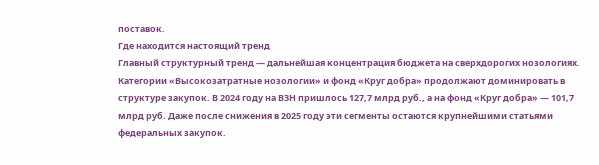поставок.
Где находится настоящий тренд
Главный структурный тренд — дальнейшая концентрация бюджета на сверхдорогих нозологиях.
Категории «Высокозатратные нозологии» и фонд «Круг добра» продолжают доминировать в структуре закупок. В 2024 году на ВЗН пришлось 127,7 млрд руб., а на фонд «Круг добра» — 101,7 млрд руб. Даже после снижения в 2025 году эти сегменты остаются крупнейшими статьями федеральных закупок.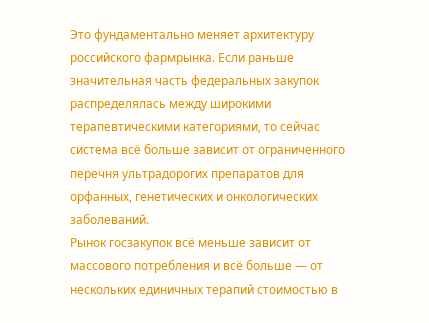Это фундаментально меняет архитектуру российского фармрынка. Если раньше значительная часть федеральных закупок распределялась между широкими терапевтическими категориями, то сейчас система всё больше зависит от ограниченного перечня ультрадорогих препаратов для орфанных, генетических и онкологических заболеваний.
Рынок госзакупок всё меньше зависит от массового потребления и всё больше — от нескольких единичных терапий стоимостью в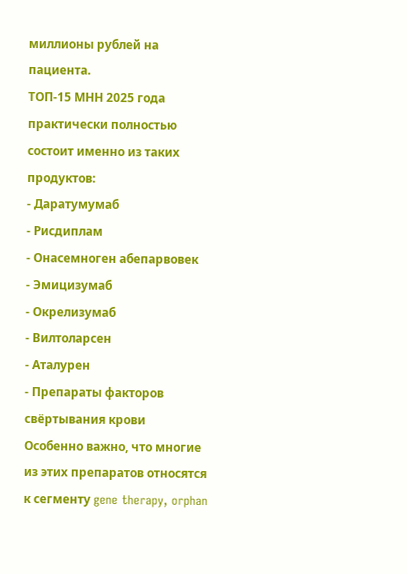миллионы рублей на пациента.
ТОП-15 МНН 2025 года практически полностью состоит именно из таких продуктов:
- Даратумумаб
- Рисдиплам
- Онасемноген абепарвовек
- Эмицизумаб
- Окрелизумаб
- Вилтоларсен
- Аталурен
- Препараты факторов свёртывания крови
Особенно важно, что многие из этих препаратов относятся к сегменту gene therapy, orphan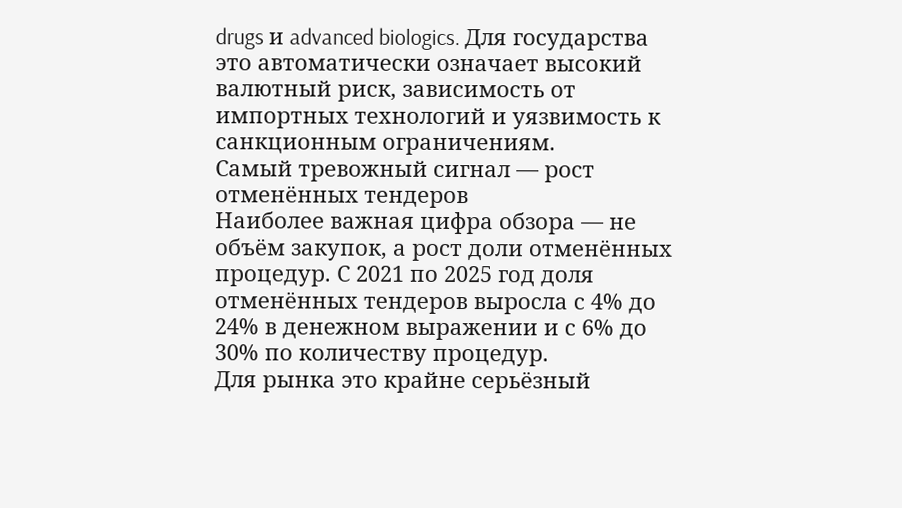drugs и advanced biologics. Для государства это автоматически означает высокий валютный риск, зависимость от импортных технологий и уязвимость к санкционным ограничениям.
Самый тревожный сигнал — рост отменённых тендеров
Наиболее важная цифра обзора — не объём закупок, а рост доли отменённых процедур. С 2021 по 2025 год доля отменённых тендеров выросла с 4% до 24% в денежном выражении и с 6% до 30% по количеству процедур.
Для рынка это крайне серьёзный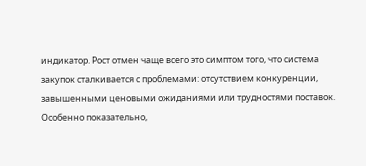индикатор. Рост отмен чаще всего это симптом того, что система закупок сталкивается с проблемами: отсутствием конкуренции, завышенными ценовыми ожиданиями или трудностями поставок.
Особенно показательно,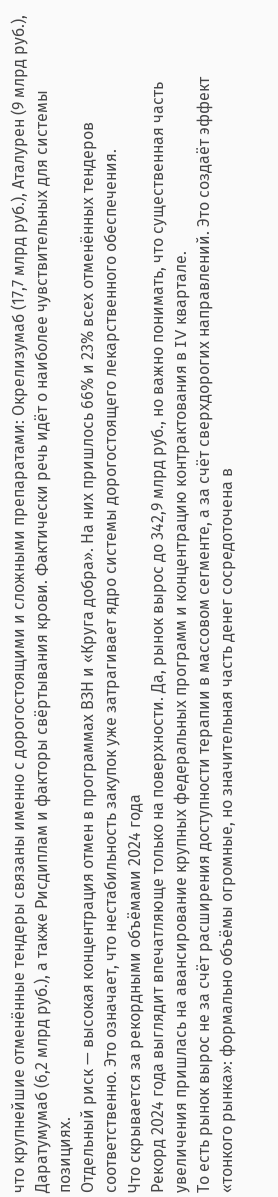что крупнейшие отменённые тендеры связаны именно с дорогостоящими и сложными препаратами: Окрелизумаб (17,7 млрд руб.), Аталурен (9 млрд руб.), Даратумумаб (6,2 млрд руб.), а также Рисдиплам и факторы свёртывания крови. Фактически речь идёт о наиболее чувствительных для системы позициях.
Отдельный риск — высокая концентрация отмен в программах ВЗН и «Круга добра». На них пришлось 66% и 23% всех отменённых тендеров соответственно. Это означает, что нестабильность закупок уже затрагивает ядро системы дорогостоящего лекарственного обеспечения.
Что скрывается за рекордными объёмами 2024 года
Рекорд 2024 года выглядит впечатляюще только на поверхности. Да, рынок вырос до 342,9 млрд руб., но важно понимать, что существенная часть увеличения пришлась на авансирование крупных федеральных программ и концентрацию контрактования в IV квартале.
То есть рынок вырос не за счёт расширения доступности терапии в массовом сегменте, а за счёт сверхдорогих направлений. Это создаёт эффект «тонкого рынка»: формально объёмы огромные, но значительная часть денег сосредоточена в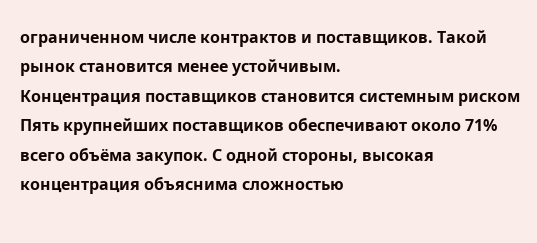ограниченном числе контрактов и поставщиков. Такой рынок становится менее устойчивым.
Концентрация поставщиков становится системным риском
Пять крупнейших поставщиков обеспечивают около 71% всего объёма закупок. С одной стороны, высокая концентрация объяснима сложностью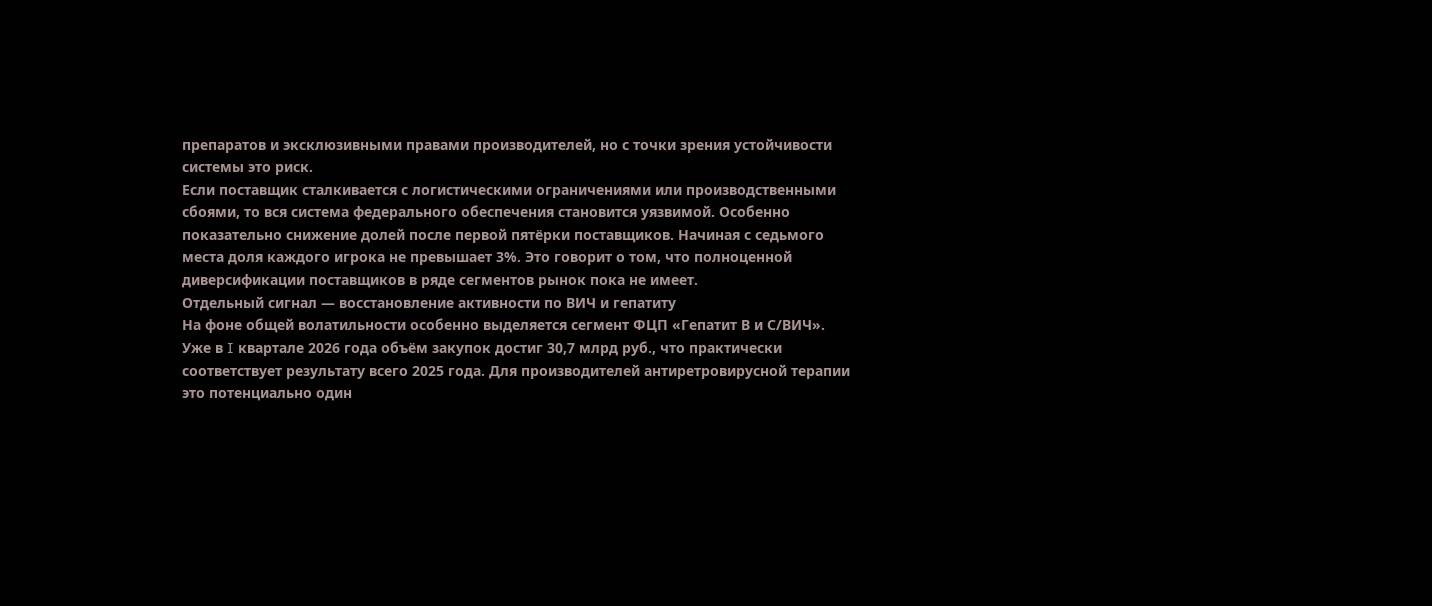препаратов и эксклюзивными правами производителей, но с точки зрения устойчивости системы это риск.
Если поставщик сталкивается с логистическими ограничениями или производственными сбоями, то вся система федерального обеспечения становится уязвимой. Особенно показательно снижение долей после первой пятёрки поставщиков. Начиная с седьмого места доля каждого игрока не превышает 3%. Это говорит о том, что полноценной диверсификации поставщиков в ряде сегментов рынок пока не имеет.
Отдельный сигнал — восстановление активности по ВИЧ и гепатиту
На фоне общей волатильности особенно выделяется сегмент ФЦП «Гепатит В и С/ВИЧ». Уже в I квартале 2026 года объём закупок достиг 30,7 млрд руб., что практически соответствует результату всего 2025 года. Для производителей антиретровирусной терапии это потенциально один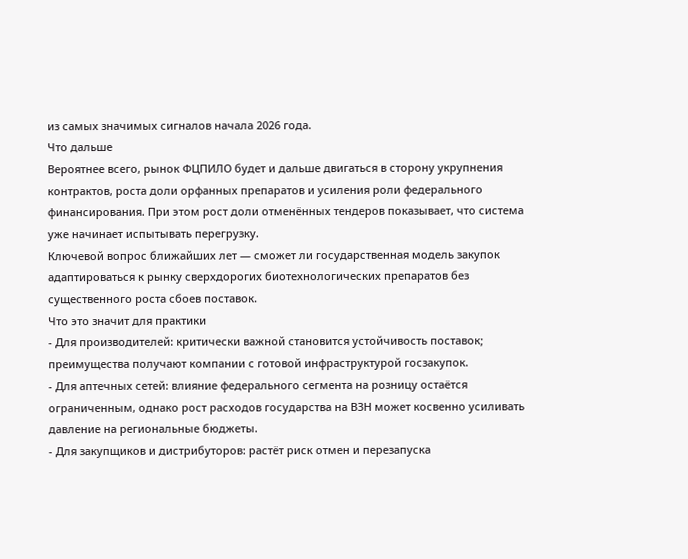из самых значимых сигналов начала 2026 года.
Что дальше
Вероятнее всего, рынок ФЦПИЛО будет и дальше двигаться в сторону укрупнения контрактов, роста доли орфанных препаратов и усиления роли федерального финансирования. При этом рост доли отменённых тендеров показывает, что система уже начинает испытывать перегрузку.
Ключевой вопрос ближайших лет — сможет ли государственная модель закупок адаптироваться к рынку сверхдорогих биотехнологических препаратов без существенного роста сбоев поставок.
Что это значит для практики
- Для производителей: критически важной становится устойчивость поставок; преимущества получают компании с готовой инфраструктурой госзакупок.
- Для аптечных сетей: влияние федерального сегмента на розницу остаётся ограниченным, однако рост расходов государства на ВЗН может косвенно усиливать давление на региональные бюджеты.
- Для закупщиков и дистрибуторов: растёт риск отмен и перезапуска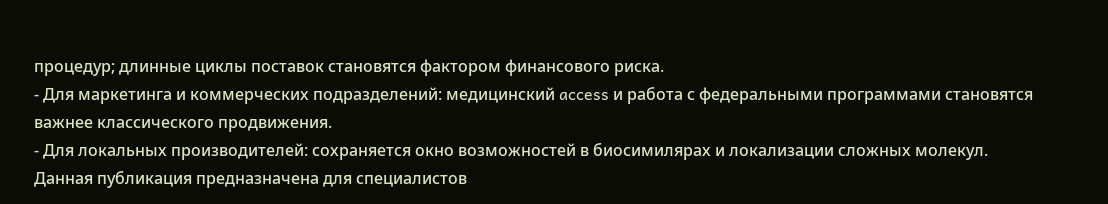процедур; длинные циклы поставок становятся фактором финансового риска.
- Для маркетинга и коммерческих подразделений: медицинский access и работа с федеральными программами становятся важнее классического продвижения.
- Для локальных производителей: сохраняется окно возможностей в биосимилярах и локализации сложных молекул.
Данная публикация предназначена для специалистов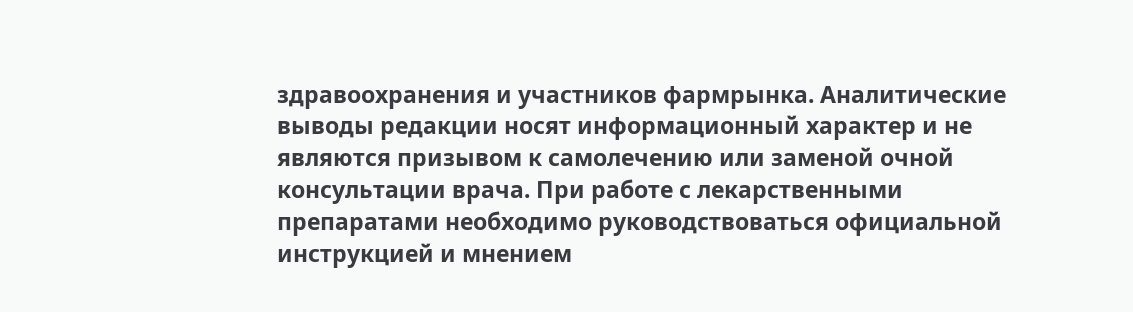здравоохранения и участников фармрынка. Аналитические выводы редакции носят информационный характер и не являются призывом к самолечению или заменой очной консультации врача. При работе с лекарственными препаратами необходимо руководствоваться официальной инструкцией и мнением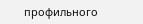профильного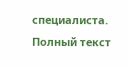специалиста. Полный текст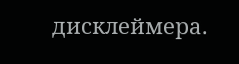дисклеймера.